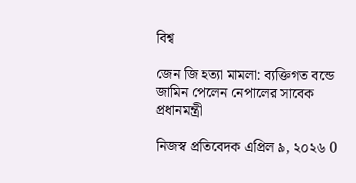বিশ্ব

জেন জি হত্যা মামলা: ব্যক্তিগত বন্ডে জামিন পেলেন নেপালের সাবেক প্রধানমন্ত্রী

নিজস্ব প্রতিবেদক এপ্রিল ৯, ২০২৬ 0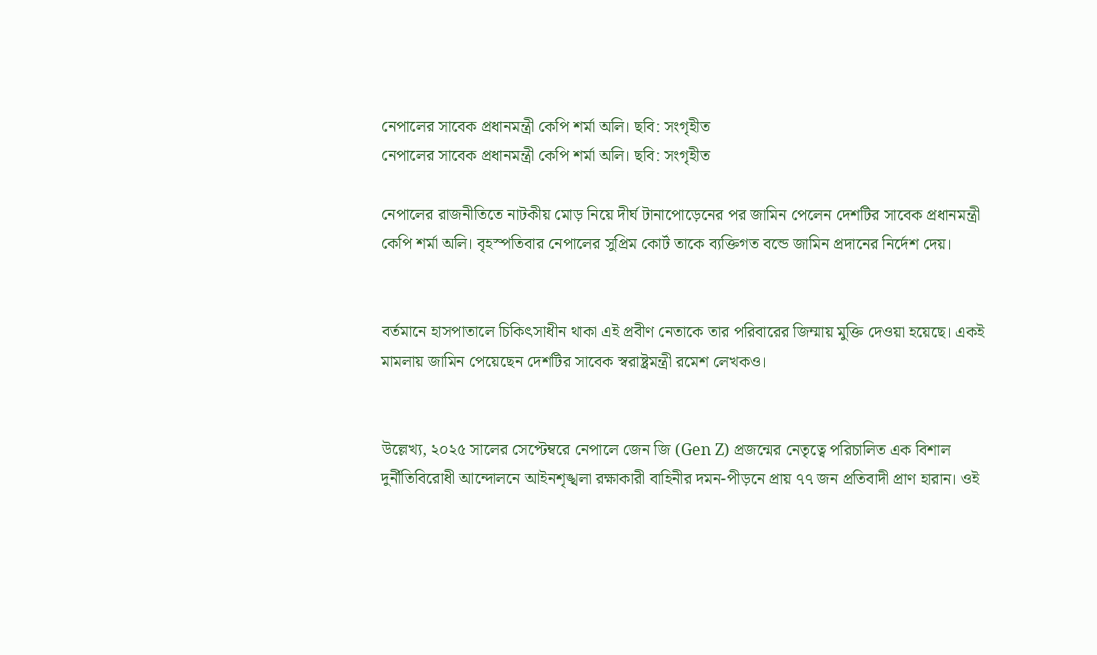নেপালের সাবেক প্রধানমন্ত্রী কেপি শর্মা অলি। ছবি: সংগৃহীত
নেপালের সাবেক প্রধানমন্ত্রী কেপি শর্মা অলি। ছবি: সংগৃহীত

নেপালের রাজনীতিতে নাটকীয় মোড় নিয়ে দীর্ঘ টানাপোড়েনের পর জামিন পেলেন দেশটির সাবেক প্রধানমন্ত্রী কেপি শর্মা অলি। বৃহস্পতিবার নেপালের সুপ্রিম কোর্ট তাকে ব্যক্তিগত বন্ডে জামিন প্রদানের নির্দেশ দেয়।


বর্তমানে হাসপাতালে চিকিৎসাধীন থাকা এই প্রবীণ নেতাকে তার পরিবারের জিম্মায় মুক্তি দেওয়া হয়েছে। একই মামলায় জামিন পেয়েছেন দেশটির সাবেক স্বরাষ্ট্রমন্ত্রী রমেশ লেখকও।


উল্লেখ্য, ২০২৫ সালের সেপ্টেম্বরে নেপালে জেন জি (Gen Z) প্রজন্মের নেতৃত্বে পরিচালিত এক বিশাল দুর্নীতিবিরোধী আন্দোলনে আইনশৃঙ্খলা রক্ষাকারী বাহিনীর দমন-পীড়নে প্রায় ৭৭ জন প্রতিবাদী প্রাণ হারান। ওই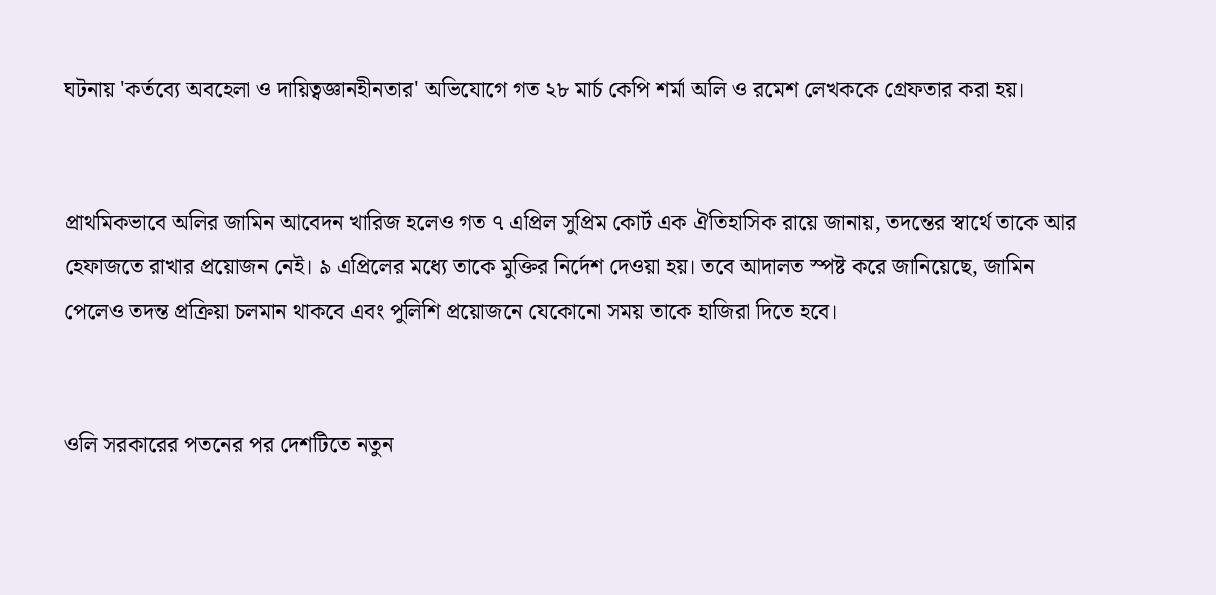ঘটনায় 'কর্তব্যে অবহেলা ও দায়িত্বজ্ঞানহীনতার' অভিযোগে গত ২৮ মার্চ কেপি শর্মা অলি ও রমেশ লেখককে গ্রেফতার করা হয়।


প্রাথমিকভাবে অলির জামিন আবেদন খারিজ হলেও গত ৭ এপ্রিল সুপ্রিম কোর্ট এক ঐতিহাসিক রায়ে জানায়, তদন্তের স্বার্থে তাকে আর হেফাজতে রাখার প্রয়োজন নেই। ৯ এপ্রিলের মধ্যে তাকে মুক্তির নির্দেশ দেওয়া হয়। তবে আদালত স্পষ্ট করে জানিয়েছে, জামিন পেলেও তদন্ত প্রক্রিয়া চলমান থাকবে এবং পুলিশি প্রয়োজনে যেকোনো সময় তাকে হাজিরা দিতে হবে।


ওলি সরকারের পতনের পর দেশটিতে নতুন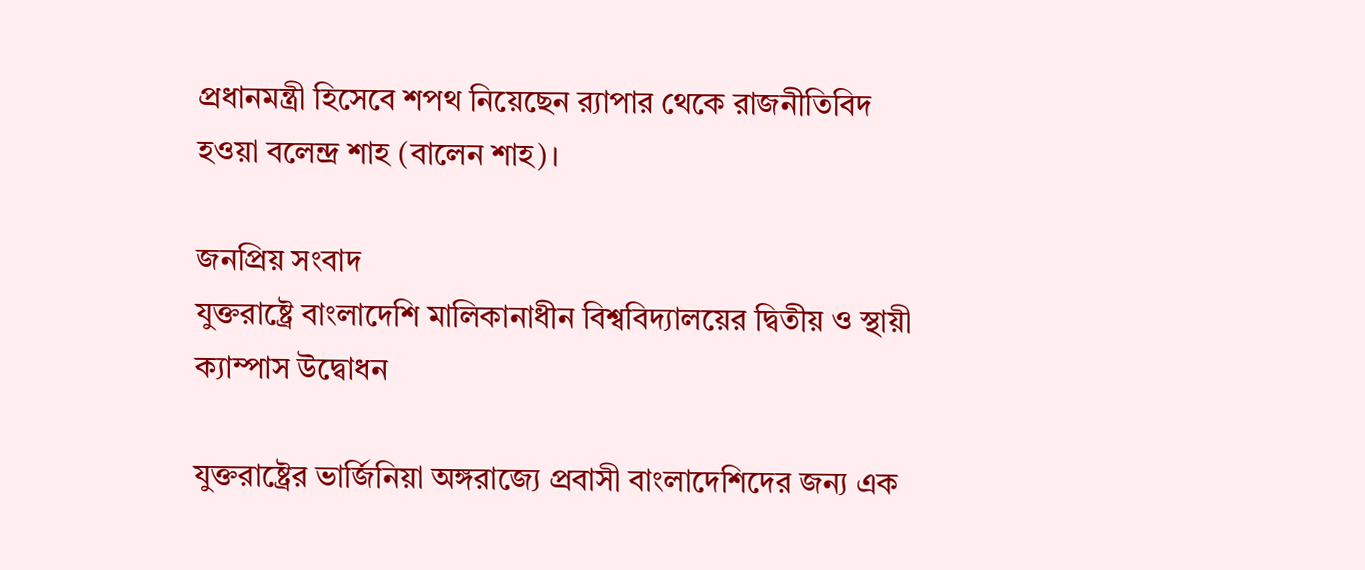প্রধানমন্ত্রী হিসেবে শপথ নিয়েছেন র‍্যাপার থেকে রাজনীতিবিদ হওয়া বলেন্দ্র শাহ (বালেন শাহ)।

জনপ্রিয় সংবাদ
যুক্তরাষ্ট্রে বাংলাদেশি মালিকানাধীন বিশ্ববিদ্যালয়ের দ্বিতীয় ও স্থায়ী ক্যাম্পাস উদ্বোধন

যুক্তরাষ্ট্রের ভার্জিনিয়া অঙ্গরাজ্যে প্রবাসী বাংলাদেশিদের জন্য এক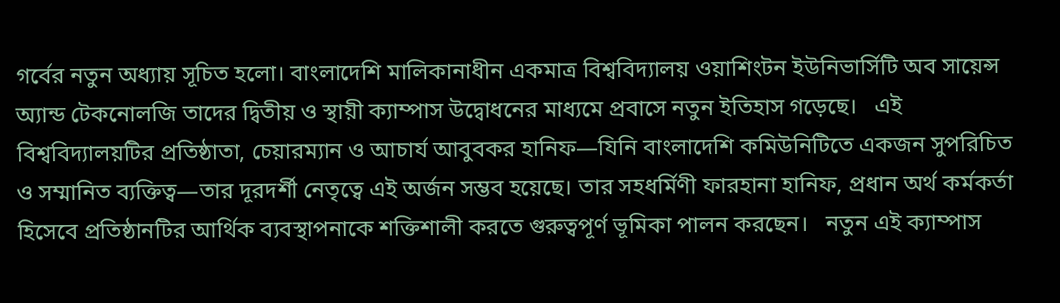গর্বের নতুন অধ্যায় সূচিত হলো। বাংলাদেশি মালিকানাধীন একমাত্র বিশ্ববিদ্যালয় ওয়াশিংটন ইউনিভার্সিটি অব সায়েন্স অ্যান্ড টেকনোলজি তাদের দ্বিতীয় ও স্থায়ী ক্যাম্পাস উদ্বোধনের মাধ্যমে প্রবাসে নতুন ইতিহাস গড়েছে।   এই বিশ্ববিদ্যালয়টির প্রতিষ্ঠাতা, চেয়ারম্যান ও আচার্য আবুবকর হানিফ—যিনি বাংলাদেশি কমিউনিটিতে একজন সুপরিচিত ও সম্মানিত ব্যক্তিত্ব—তার দূরদর্শী নেতৃত্বে এই অর্জন সম্ভব হয়েছে। তার সহধর্মিণী ফারহানা হানিফ, প্রধান অর্থ কর্মকর্তা হিসেবে প্রতিষ্ঠানটির আর্থিক ব্যবস্থাপনাকে শক্তিশালী করতে গুরুত্বপূর্ণ ভূমিকা পালন করছেন।   নতুন এই ক্যাম্পাস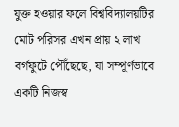যুক্ত হওয়ার ফলে বিশ্ববিদ্যালয়টির মোট পরিসর এখন প্রায় ২ লাখ বর্গফুটে পৌঁছেছে, যা সম্পূর্ণভাবে একটি নিজস্ব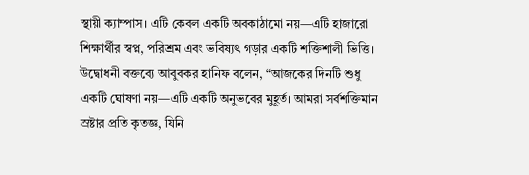স্থায়ী ক্যাম্পাস। এটি কেবল একটি অবকাঠামো নয়—এটি হাজারো শিক্ষার্থীর স্বপ্ন, পরিশ্রম এবং ভবিষ্যৎ গড়ার একটি শক্তিশালী ভিত্তি।   উদ্বোধনী বক্তব্যে আবুবকর হানিফ বলেন, “আজকের দিনটি শুধু একটি ঘোষণা নয়—এটি একটি অনুভবের মুহূর্ত। আমরা সর্বশক্তিমান স্রষ্টার প্রতি কৃতজ্ঞ, যিনি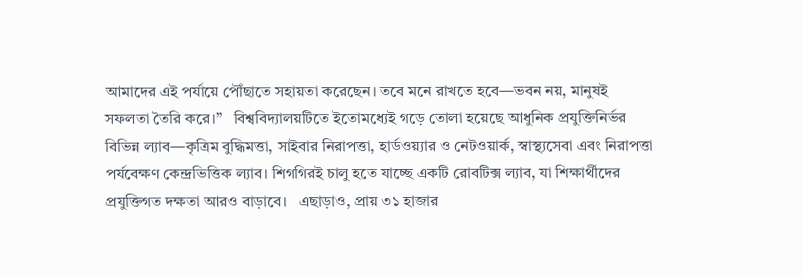আমাদের এই পর্যায়ে পৌঁছাতে সহায়তা করেছেন। তবে মনে রাখতে হবে—ভবন নয়, মানুষই সফলতা তৈরি করে।”   বিশ্ববিদ্যালয়টিতে ইতোমধ্যেই গড়ে তোলা হয়েছে আধুনিক প্রযুক্তিনির্ভর বিভিন্ন ল্যাব—কৃত্রিম বুদ্ধিমত্তা, সাইবার নিরাপত্তা, হার্ডওয়্যার ও নেটওয়ার্ক, স্বাস্থ্যসেবা এবং নিরাপত্তা পর্যবেক্ষণ কেন্দ্রভিত্তিক ল্যাব। শিগগিরই চালু হতে যাচ্ছে একটি রোবটিক্স ল্যাব, যা শিক্ষার্থীদের প্রযুক্তিগত দক্ষতা আরও বাড়াবে।   এছাড়াও, প্রায় ৩১ হাজার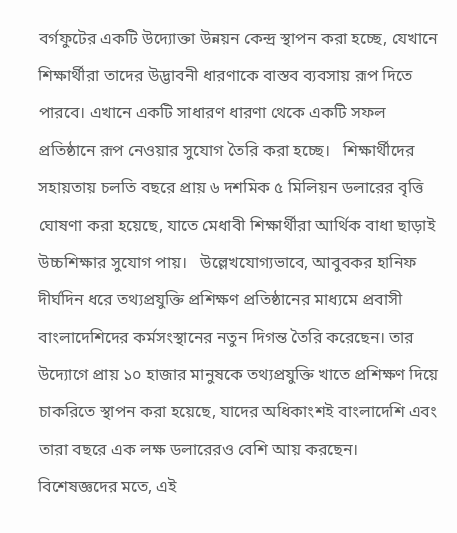বর্গফুটের একটি উদ্যোক্তা উন্নয়ন কেন্দ্র স্থাপন করা হচ্ছে, যেখানে শিক্ষার্থীরা তাদের উদ্ভাবনী ধারণাকে বাস্তব ব্যবসায় রূপ দিতে পারবে। এখানে একটি সাধারণ ধারণা থেকে একটি সফল প্রতিষ্ঠানে রূপ নেওয়ার সুযোগ তৈরি করা হচ্ছে।   শিক্ষার্থীদের সহায়তায় চলতি বছরে প্রায় ৬ দশমিক ৫ মিলিয়ন ডলারের বৃত্তি ঘোষণা করা হয়েছে, যাতে মেধাবী শিক্ষার্থীরা আর্থিক বাধা ছাড়াই উচ্চশিক্ষার সুযোগ পায়।   উল্লেখযোগ্যভাবে, আবুবকর হানিফ দীর্ঘদিন ধরে তথ্যপ্রযুক্তি প্রশিক্ষণ প্রতিষ্ঠানের মাধ্যমে প্রবাসী বাংলাদেশিদের কর্মসংস্থানের নতুন দিগন্ত তৈরি করেছেন। তার উদ্যোগে প্রায় ১০ হাজার মানুষকে তথ্যপ্রযুক্তি খাতে প্রশিক্ষণ দিয়ে চাকরিতে স্থাপন করা হয়েছে, যাদের অধিকাংশই বাংলাদেশি এবং তারা বছরে এক লক্ষ ডলারেরও বেশি আয় করছেন।   বিশেষজ্ঞদের মতে, এই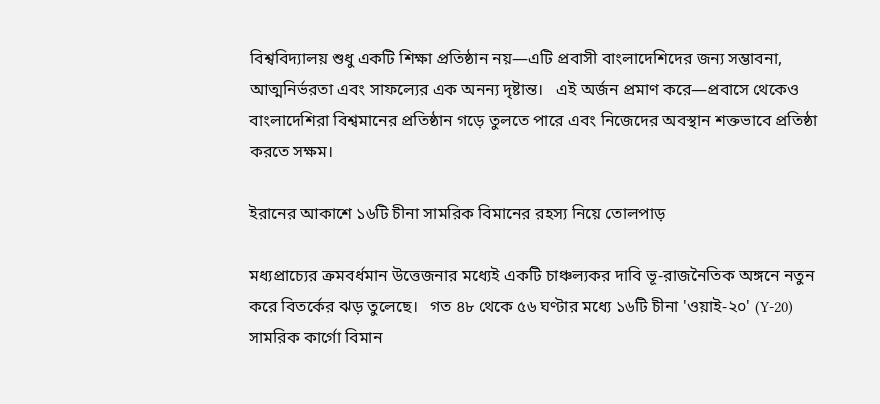বিশ্ববিদ্যালয় শুধু একটি শিক্ষা প্রতিষ্ঠান নয়—এটি প্রবাসী বাংলাদেশিদের জন্য সম্ভাবনা, আত্মনির্ভরতা এবং সাফল্যের এক অনন্য দৃষ্টান্ত।   এই অর্জন প্রমাণ করে—প্রবাসে থেকেও বাংলাদেশিরা বিশ্বমানের প্রতিষ্ঠান গড়ে তুলতে পারে এবং নিজেদের অবস্থান শক্তভাবে প্রতিষ্ঠা করতে সক্ষম।

ইরানের আকাশে ১৬টি চীনা সামরিক বিমানের রহস্য নিয়ে তোলপাড়

মধ্যপ্রাচ্যের ক্রমবর্ধমান উত্তেজনার মধ্যেই একটি চাঞ্চল্যকর দাবি ভূ-রাজনৈতিক অঙ্গনে নতুন করে বিতর্কের ঝড় তুলেছে।   গত ৪৮ থেকে ৫৬ ঘণ্টার মধ্যে ১৬টি চীনা 'ওয়াই-২০' (Y-20) সামরিক কার্গো বিমান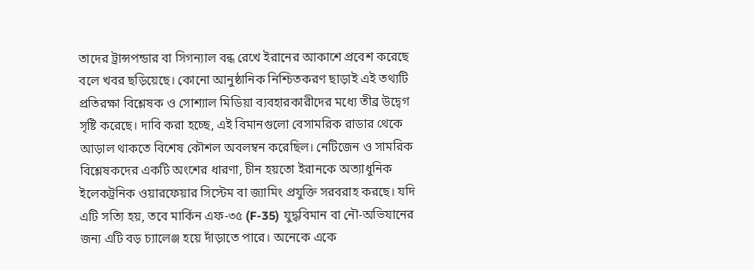তাদের ট্রান্সপন্ডার বা সিগন্যাল বন্ধ রেখে ইরানের আকাশে প্রবেশ করেছে বলে খবর ছড়িয়েছে। কোনো আনুষ্ঠানিক নিশ্চিতকরণ ছাড়াই এই তথ্যটি প্রতিরক্ষা বিশ্লেষক ও সোশ্যাল মিডিয়া ব্যবহারকারীদের মধ্যে তীব্র উদ্বেগ সৃষ্টি করেছে। দাবি করা হচ্ছে, এই বিমানগুলো বেসামরিক রাডার থেকে আড়াল থাকতে বিশেষ কৌশল অবলম্বন করেছিল। নেটিজেন ও সামরিক বিশ্লেষকদের একটি অংশের ধারণা, চীন হয়তো ইরানকে অত্যাধুনিক ইলেকট্রনিক ওয়ারফেয়ার সিস্টেম বা জ্যামিং প্রযুক্তি সরবরাহ করছে। যদি এটি সত্যি হয়, তবে মার্কিন এফ-৩৫ (F-35) যুদ্ধবিমান বা নৌ-অভিযানের জন্য এটি বড় চ্যালেঞ্জ হয়ে দাঁড়াতে পারে। অনেকে একে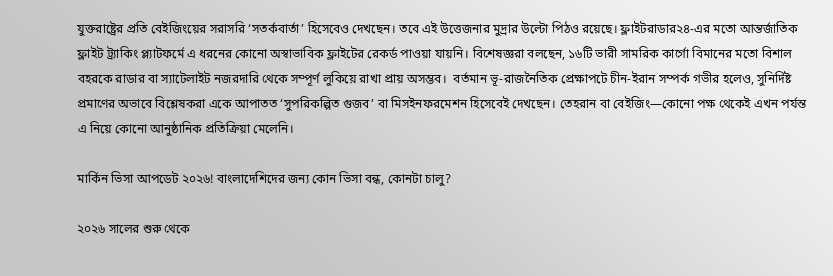যুক্তরাষ্ট্রের প্রতি বেইজিংয়ের সরাসরি ‘সতর্কবার্তা’ হিসেবেও দেখছেন। তবে এই উত্তেজনার মুদ্রার উল্টো পিঠও রয়েছে। ফ্লাইটরাডার২৪-এর মতো আন্তর্জাতিক ফ্লাইট ট্র্যাকিং প্ল্যাটফর্মে এ ধরনের কোনো অস্বাভাবিক ফ্লাইটের রেকর্ড পাওয়া যায়নি। বিশেষজ্ঞরা বলছেন, ১৬টি ভারী সামরিক কার্গো বিমানের মতো বিশাল বহরকে রাডার বা স্যাটেলাইট নজরদারি থেকে সম্পূর্ণ লুকিয়ে রাখা প্রায় অসম্ভব।  বর্তমান ভূ-রাজনৈতিক প্রেক্ষাপটে চীন-ইরান সম্পর্ক গভীর হলেও, সুনির্দিষ্ট প্রমাণের অভাবে বিশ্লেষকরা একে আপাতত ‘সুপরিকল্পিত গুজব’ বা মিসইনফরমেশন হিসেবেই দেখছেন। তেহরান বা বেইজিং—কোনো পক্ষ থেকেই এখন পর্যন্ত এ নিয়ে কোনো আনুষ্ঠানিক প্রতিক্রিয়া মেলেনি।

মার্কিন ভিসা আপডেট ২০২৬! বাংলাদেশিদের জন্য কোন ভিসা বন্ধ, কোনটা চালু?

২০২৬ সালের শুরু থেকে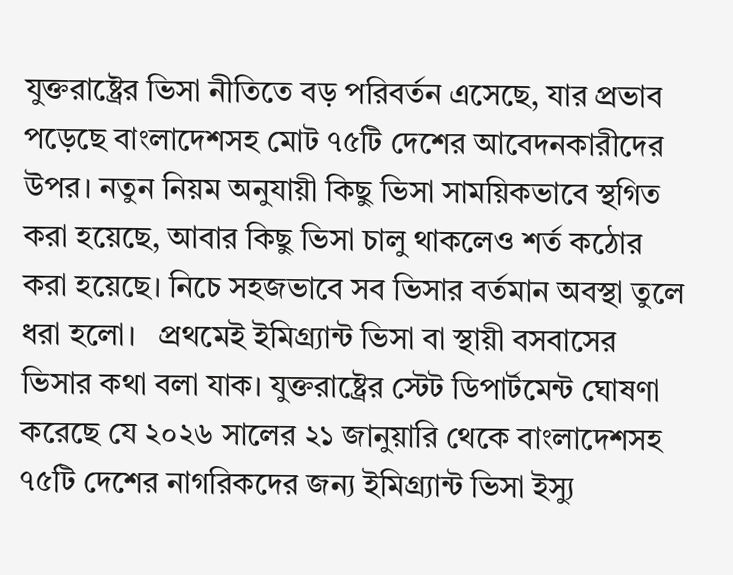যুক্তরাষ্ট্রের ভিসা নীতিতে বড় পরিবর্তন এসেছে, যার প্রভাব পড়েছে বাংলাদেশসহ মোট ৭৫টি দেশের আবেদনকারীদের উপর। নতুন নিয়ম অনুযায়ী কিছু ভিসা সাময়িকভাবে স্থগিত করা হয়েছে, আবার কিছু ভিসা চালু থাকলেও শর্ত কঠোর করা হয়েছে। নিচে সহজভাবে সব ভিসার বর্তমান অবস্থা তুলে ধরা হলো।   প্রথমেই ইমিগ্র্যান্ট ভিসা বা স্থায়ী বসবাসের ভিসার কথা বলা যাক। যুক্তরাষ্ট্রের স্টেট ডিপার্টমেন্ট ঘোষণা করেছে যে ২০২৬ সালের ২১ জানুয়ারি থেকে বাংলাদেশসহ ৭৫টি দেশের নাগরিকদের জন্য ইমিগ্র্যান্ট ভিসা ইস্যু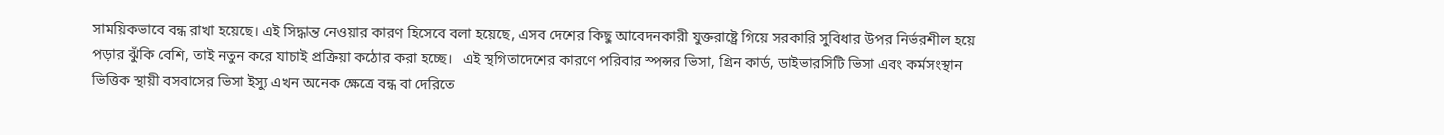সাময়িকভাবে বন্ধ রাখা হয়েছে। এই সিদ্ধান্ত নেওয়ার কারণ হিসেবে বলা হয়েছে, এসব দেশের কিছু আবেদনকারী যুক্তরাষ্ট্রে গিয়ে সরকারি সুবিধার উপর নির্ভরশীল হয়ে পড়ার ঝুঁকি বেশি, তাই নতুন করে যাচাই প্রক্রিয়া কঠোর করা হচ্ছে।   এই স্থগিতাদেশের কারণে পরিবার স্পন্সর ভিসা, গ্রিন কার্ড, ডাইভারসিটি ভিসা এবং কর্মসংস্থান ভিত্তিক স্থায়ী বসবাসের ভিসা ইস্যু এখন অনেক ক্ষেত্রে বন্ধ বা দেরিতে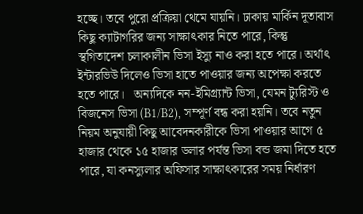হচ্ছে। তবে পুরো প্রক্রিয়া থেমে যায়নি। ঢাকায় মার্কিন দূতাবাস কিছু ক্যাটাগরির জন্য সাক্ষাৎকার নিতে পারে, কিন্তু স্থগিতাদেশ চলাকালীন ভিসা ইস্যু নাও করা হতে পারে। অর্থাৎ ইন্টারভিউ দিলেও ভিসা হাতে পাওয়ার জন্য অপেক্ষা করতে হতে পারে।   অন্যদিকে নন-ইমিগ্র্যান্ট ভিসা, যেমন ট্যুরিস্ট ও বিজনেস ভিসা (B1/B2), সম্পূর্ণ বন্ধ করা হয়নি। তবে নতুন নিয়ম অনুযায়ী কিছু আবেদনকারীকে ভিসা পাওয়ার আগে ৫ হাজার থেকে ১৫ হাজার ডলার পর্যন্ত ভিসা বন্ড জমা দিতে হতে পারে, যা কনস্যুলার অফিসার সাক্ষাৎকারের সময় নির্ধারণ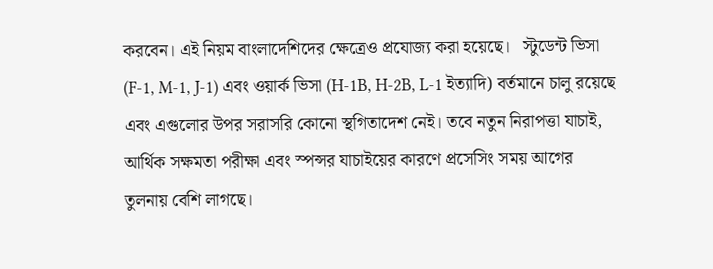করবেন। এই নিয়ম বাংলাদেশিদের ক্ষেত্রেও প্রযোজ্য করা হয়েছে।   স্টুডেন্ট ভিসা (F-1, M-1, J-1) এবং ওয়ার্ক ভিসা (H-1B, H-2B, L-1 ইত্যাদি) বর্তমানে চালু রয়েছে এবং এগুলোর উপর সরাসরি কোনো স্থগিতাদেশ নেই। তবে নতুন নিরাপত্তা যাচাই, আর্থিক সক্ষমতা পরীক্ষা এবং স্পন্সর যাচাইয়ের কারণে প্রসেসিং সময় আগের তুলনায় বেশি লাগছে।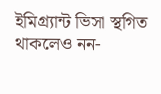ইমিগ্র্যান্ট ভিসা স্থগিত থাকলেও নন-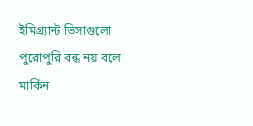ইমিগ্র্যান্ট ভিসাগুলো পুরোপুরি বন্ধ নয় বলে মার্কিন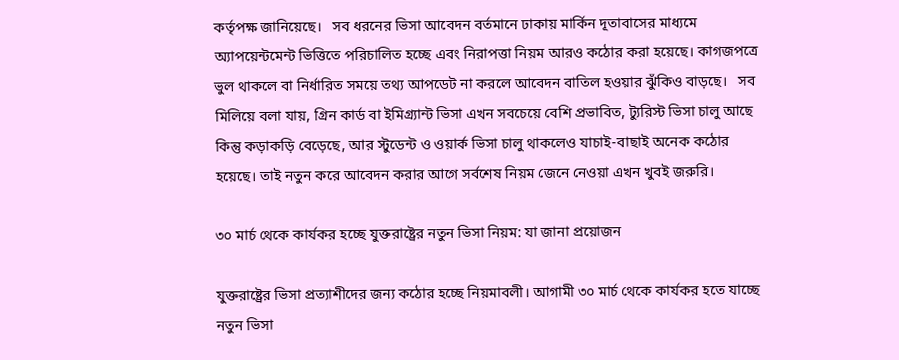কর্তৃপক্ষ জানিয়েছে।   সব ধরনের ভিসা আবেদন বর্তমানে ঢাকায় মার্কিন দূতাবাসের মাধ্যমে অ্যাপয়েন্টমেন্ট ভিত্তিতে পরিচালিত হচ্ছে এবং নিরাপত্তা নিয়ম আরও কঠোর করা হয়েছে। কাগজপত্রে ভুল থাকলে বা নির্ধারিত সময়ে তথ্য আপডেট না করলে আবেদন বাতিল হওয়ার ঝুঁকিও বাড়ছে।   সব মিলিয়ে বলা যায়, গ্রিন কার্ড বা ইমিগ্র্যান্ট ভিসা এখন সবচেয়ে বেশি প্রভাবিত, ট্যুরিস্ট ভিসা চালু আছে কিন্তু কড়াকড়ি বেড়েছে, আর স্টুডেন্ট ও ওয়ার্ক ভিসা চালু থাকলেও যাচাই-বাছাই অনেক কঠোর হয়েছে। তাই নতুন করে আবেদন করার আগে সর্বশেষ নিয়ম জেনে নেওয়া এখন খুবই জরুরি।

৩০ মার্চ থেকে কার্যকর হচ্ছে যুক্তরাষ্ট্রের নতুন ভিসা নিয়ম: যা জানা প্রয়োজন

যুক্তরাষ্ট্রের ভিসা প্রত্যাশীদের জন্য কঠোর হচ্ছে নিয়মাবলী। আগামী ৩০ মার্চ থেকে কার্যকর হতে যাচ্ছে নতুন ভিসা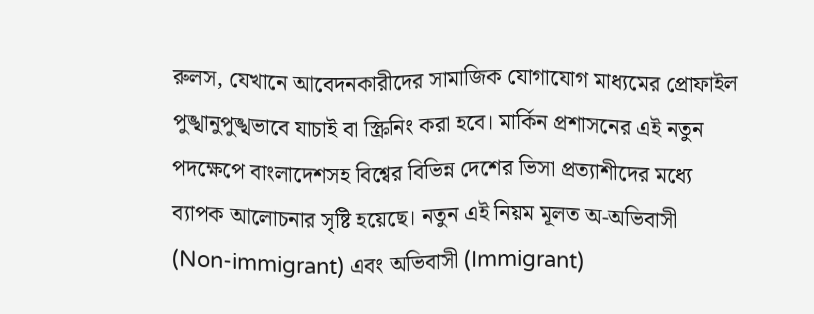রুলস, যেখানে আবেদনকারীদের সামাজিক যোগাযোগ মাধ্যমের প্রোফাইল পুঙ্খানুপুঙ্খভাবে যাচাই বা স্ক্রিনিং করা হবে। মার্কিন প্রশাসনের এই নতুন পদক্ষেপে বাংলাদেশসহ বিশ্বের বিভিন্ন দেশের ভিসা প্রত্যাশীদের মধ্যে ব্যাপক আলোচনার সৃষ্টি হয়েছে। নতুন এই নিয়ম মূলত অ-অভিবাসী (Non-immigrant) এবং অভিবাসী (Immigrant)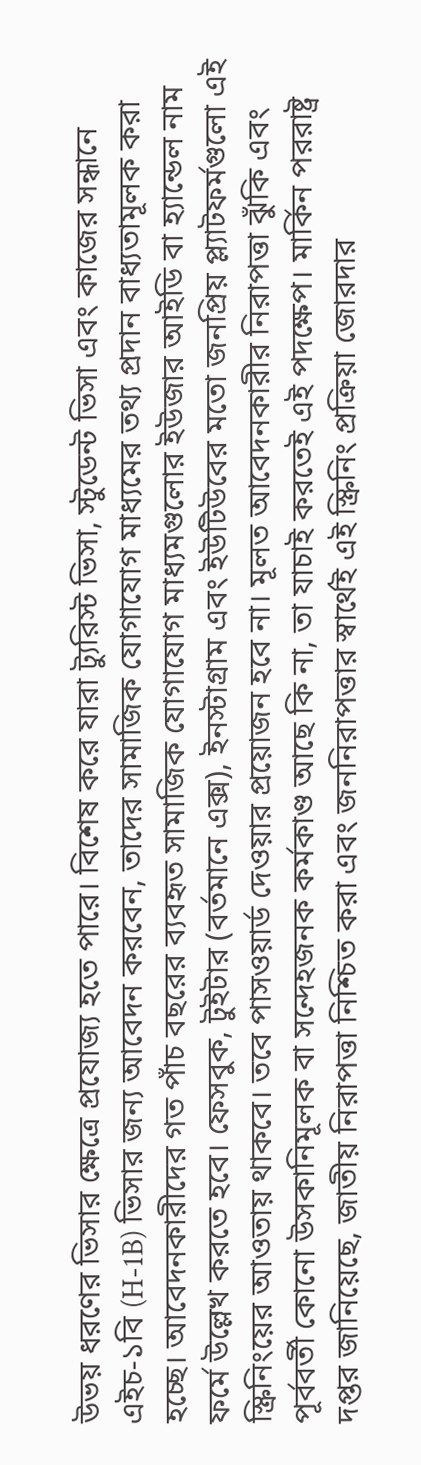উভয় ধরণের ভিসার ক্ষেত্রে প্রযোজ্য হতে পারে। বিশেষ করে যারা ট্যুরিস্ট ভিসা, স্টুডেন্ট ভিসা এবং কাজের সন্ধানে এইচ-১বি (H-1B) ভিসার জন্য আবেদন করবেন, তাদের সামাজিক যোগাযোগ মাধ্যমের তথ্য প্রদান বাধ্যতামূলক করা হচ্ছে। আবেদনকারীদের গত পাঁচ বছরের ব্যবহৃত সামাজিক যোগাযোগ মাধ্যমগুলোর ইউজার আইডি বা হ্যান্ডেল নাম ফর্মে উল্লেখ করতে হবে। ফেসবুক, টুইটার (বর্তমানে এক্স), ইনস্টাগ্রাম এবং ইউটিউবের মতো জনপ্রিয় প্ল্যাটফর্মগুলো এই স্ক্রিনিংয়ের আওতায় থাকবে। তবে পাসওয়ার্ড দেওয়ার প্রয়োজন হবে না। মূলত আবেদনকারীর নিরাপত্তা ঝুঁকি এবং পূর্ববর্তী কোনো উসকানিমূলক বা সন্দেহজনক কর্মকাণ্ড আছে কি না, তা যাচাই করতেই এই পদক্ষেপ। মার্কিন পররাষ্ট্র দপ্তর জানিয়েছে, জাতীয় নিরাপত্তা নিশ্চিত করা এবং জননিরাপত্তার স্বার্থেই এই স্ক্রিনিং প্রক্রিয়া জোরদার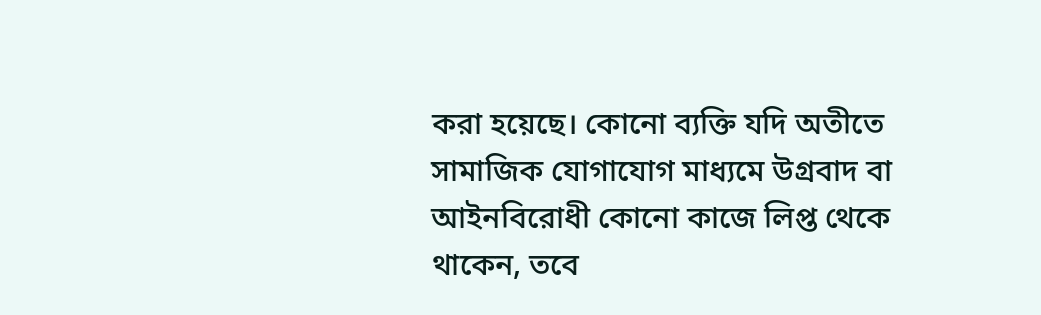করা হয়েছে। কোনো ব্যক্তি যদি অতীতে সামাজিক যোগাযোগ মাধ্যমে উগ্রবাদ বা আইনবিরোধী কোনো কাজে লিপ্ত থেকে থাকেন, তবে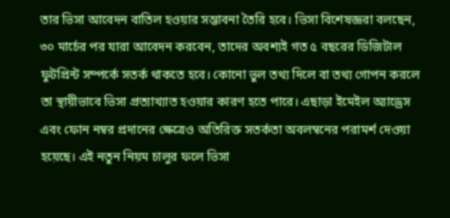তার ভিসা আবেদন বাতিল হওয়ার সম্ভাবনা তৈরি হবে। ভিসা বিশেষজ্ঞরা বলছেন, ৩০ মার্চের পর যারা আবেদন করবেন, তাদের অবশ্যই গত ৫ বছরের ডিজিটাল ফুটপ্রিন্ট সম্পর্কে সতর্ক থাকতে হবে। কোনো ভুল তথ্য দিলে বা তথ্য গোপন করলে তা স্থায়ীভাবে ভিসা প্রত্যাখ্যাত হওয়ার কারণ হতে পারে। এছাড়া ইমেইল অ্যাড্রেস এবং ফোন নম্বর প্রদানের ক্ষেত্রেও অতিরিক্ত সতর্কতা অবলম্বনের পরামর্শ দেওয়া হয়েছে। এই নতুন নিয়ম চালুর ফলে ভিসা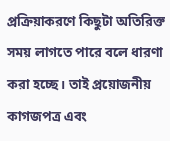প্রক্রিয়াকরণে কিছুটা অতিরিক্ত সময় লাগতে পারে বলে ধারণা করা হচ্ছে। তাই প্রয়োজনীয় কাগজপত্র এবং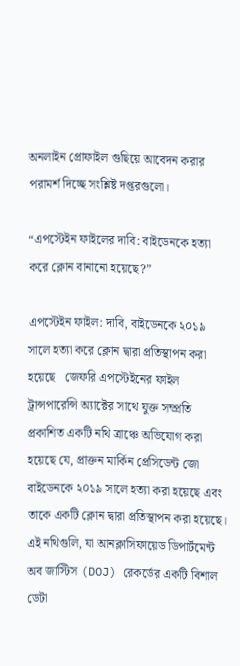অনলাইন প্রোফাইল গুছিয়ে আবেদন করার পরামর্শ দিচ্ছে সংশ্লিষ্ট দপ্তরগুলো।

“এপস্টেইন ফাইলের দাবি: বাইডেনকে হত্যা করে ক্লোন বানানো হয়েছে?”

এপস্টেইন ফাইল: দাবি, বাইডেনকে ২০১৯ সালে হত্যা করে ক্লোন দ্বারা প্রতিস্থাপন করা হয়েছে   জেফরি এপস্টেইনের ফাইল ট্রান্সপারেন্সি অ্যাক্টের সাথে যুক্ত সম্প্রতি প্রকাশিত একটি নথি ত্রাঞ্চে অভিযোগ করা হয়েছে যে, প্রাক্তন মার্কিন প্রেসিডেন্ট জো বাইডেনকে ২০১৯ সালে হত্যা করা হয়েছে এবং তাকে একটি ক্লোন দ্বারা প্রতিস্থাপন করা হয়েছে।   এই নথিগুলি, যা আনক্লাসিফায়েড ডিপার্টমেন্ট অব জাস্টিস (DOJ) রেকর্ডের একটি বিশাল ডেটা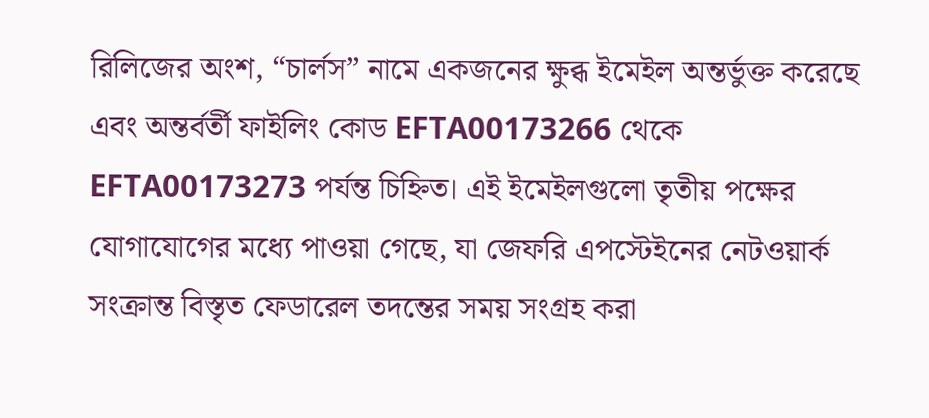রিলিজের অংশ, “চার্লস” নামে একজনের ক্ষুব্ধ ইমেইল অন্তর্ভুক্ত করেছে এবং অন্তর্বর্তী ফাইলিং কোড EFTA00173266 থেকে EFTA00173273 পর্যন্ত চিহ্নিত। এই ইমেইলগুলো তৃতীয় পক্ষের যোগাযোগের মধ্যে পাওয়া গেছে, যা জেফরি এপস্টেইনের নেটওয়ার্ক সংক্রান্ত বিস্তৃত ফেডারেল তদন্তের সময় সংগ্রহ করা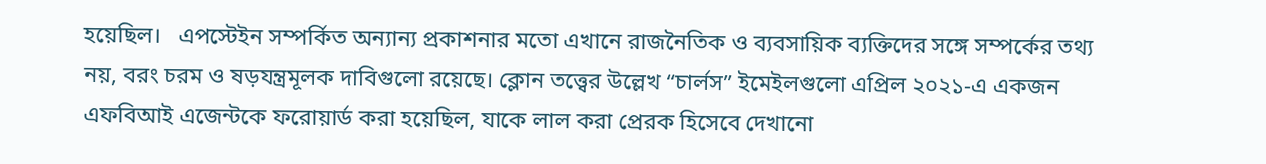হয়েছিল।   এপস্টেইন সম্পর্কিত অন্যান্য প্রকাশনার মতো এখানে রাজনৈতিক ও ব্যবসায়িক ব্যক্তিদের সঙ্গে সম্পর্কের তথ্য নয়, বরং চরম ও ষড়যন্ত্রমূলক দাবিগুলো রয়েছে। ক্লোন তত্ত্বের উল্লেখ “চার্লস” ইমেইলগুলো এপ্রিল ২০২১-এ একজন এফবিআই এজেন্টকে ফরোয়ার্ড করা হয়েছিল, যাকে লাল করা প্রেরক হিসেবে দেখানো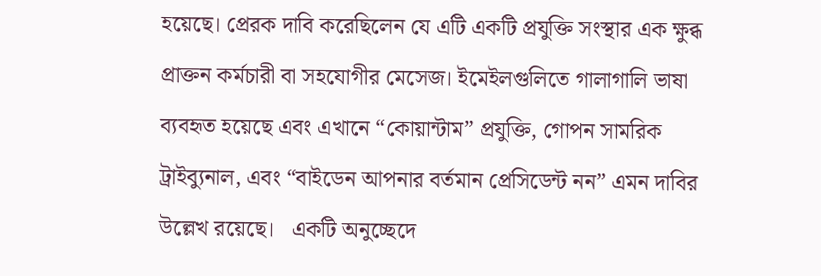হয়েছে। প্রেরক দাবি করেছিলেন যে এটি একটি প্রযুক্তি সংস্থার এক ক্ষুব্ধ প্রাক্তন কর্মচারী বা সহযোগীর মেসেজ। ইমেইলগুলিতে গালাগালি ভাষা ব্যবহৃত হয়েছে এবং এখানে “কোয়ান্টাম” প্রযুক্তি, গোপন সামরিক ট্রাইব্যুনাল, এবং “বাইডেন আপনার বর্তমান প্রেসিডেন্ট নন” এমন দাবির উল্লেখ রয়েছে।   একটি অনুচ্ছেদে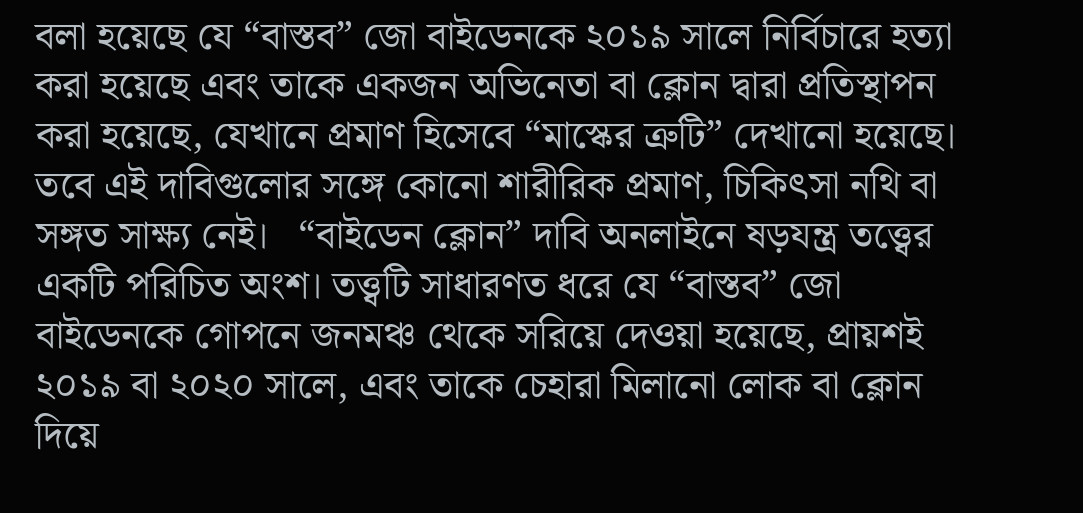বলা হয়েছে যে “বাস্তব” জো বাইডেনকে ২০১৯ সালে নির্বিচারে হত্যা করা হয়েছে এবং তাকে একজন অভিনেতা বা ক্লোন দ্বারা প্রতিস্থাপন করা হয়েছে, যেখানে প্রমাণ হিসেবে “মাস্কের ত্রুটি” দেখানো হয়েছে। তবে এই দাবিগুলোর সঙ্গে কোনো শারীরিক প্রমাণ, চিকিৎসা নথি বা সঙ্গত সাক্ষ্য নেই।   “বাইডেন ক্লোন” দাবি অনলাইনে ষড়যন্ত্র তত্ত্বের একটি পরিচিত অংশ। তত্ত্বটি সাধারণত ধরে যে “বাস্তব” জো বাইডেনকে গোপনে জনমঞ্চ থেকে সরিয়ে দেওয়া হয়েছে, প্রায়শই ২০১৯ বা ২০২০ সালে, এবং তাকে চেহারা মিলানো লোক বা ক্লোন দিয়ে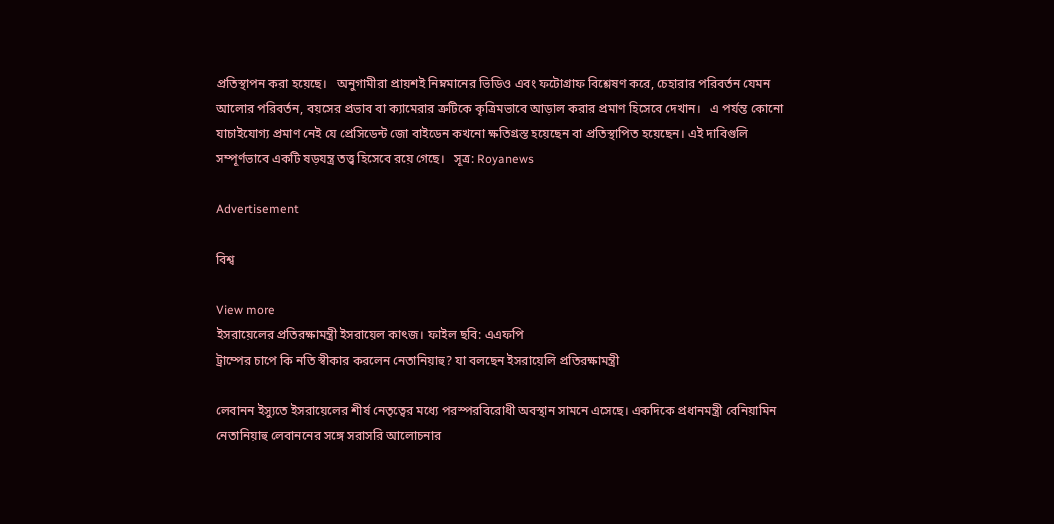প্রতিস্থাপন করা হয়েছে।   অনুগামীরা প্রায়শই নিম্নমানের ভিডিও এবং ফটোগ্রাফ বিশ্লেষণ করে, চেহারার পরিবর্তন যেমন আলোর পরিবর্তন, বয়সের প্রভাব বা ক্যামেরার ত্রুটিকে কৃত্রিমভাবে আড়াল করার প্রমাণ হিসেবে দেখান।   এ পর্যন্ত কোনো যাচাইযোগ্য প্রমাণ নেই যে প্রেসিডেন্ট জো বাইডেন কখনো ক্ষতিগ্রস্ত হয়েছেন বা প্রতিস্থাপিত হয়েছেন। এই দাবিগুলি সম্পূর্ণভাবে একটি ষড়যন্ত্র তত্ত্ব হিসেবে রয়ে গেছে।   সূত্র: Royanews

Advertisement

বিশ্ব

View more
ইসরায়েলের প্রতিরক্ষামন্ত্রী ইসরায়েল কাৎজ। ফাইল ছবি: এএফপি
ট্রাম্পের চাপে কি নতি স্বীকার করলেন নেতানিয়াহু? যা বলছেন ইসরায়েলি প্রতিরক্ষামন্ত্রী

লেবানন ইস্যুতে ইসরায়েলের শীর্ষ নেতৃত্বের মধ্যে পরস্পরবিরোধী অবস্থান সামনে এসেছে। একদিকে প্রধানমন্ত্রী বেনিয়ামিন নেতানিয়াহু লেবাননের সঙ্গে সরাসরি আলোচনার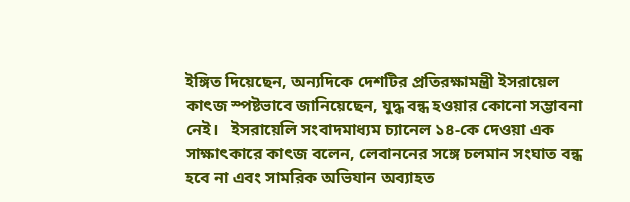ইঙ্গিত দিয়েছেন, অন্যদিকে দেশটির প্রতিরক্ষামন্ত্রী ইসরায়েল কাৎজ স্পষ্টভাবে জানিয়েছেন, যুদ্ধ বন্ধ হওয়ার কোনো সম্ভাবনা নেই।   ইসরায়েলি সংবাদমাধ্যম চ্যানেল ১৪-কে দেওয়া এক সাক্ষাৎকারে কাৎজ বলেন, লেবাননের সঙ্গে চলমান সংঘাত বন্ধ হবে না এবং সামরিক অভিযান অব্যাহত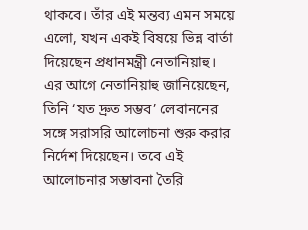থাকবে। তাঁর এই মন্তব্য এমন সময়ে এলো, যখন একই বিষয়ে ভিন্ন বার্তা দিয়েছেন প্রধানমন্ত্রী নেতানিয়াহু।   এর আগে নেতানিয়াহু জানিয়েছেন, তিনি ‘যত দ্রুত সম্ভব’ লেবাননের সঙ্গে সরাসরি আলোচনা শুরু করার নির্দেশ দিয়েছেন। তবে এই আলোচনার সম্ভাবনা তৈরি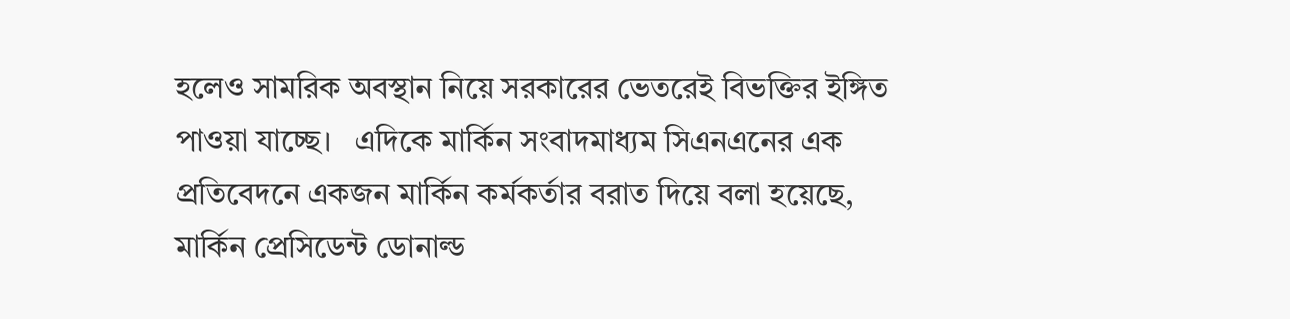হলেও সামরিক অবস্থান নিয়ে সরকারের ভেতরেই বিভক্তির ইঙ্গিত পাওয়া যাচ্ছে।   এদিকে মার্কিন সংবাদমাধ্যম সিএনএনের এক প্রতিবেদনে একজন মার্কিন কর্মকর্তার বরাত দিয়ে বলা হয়েছে, মার্কিন প্রেসিডেন্ট ডোনাল্ড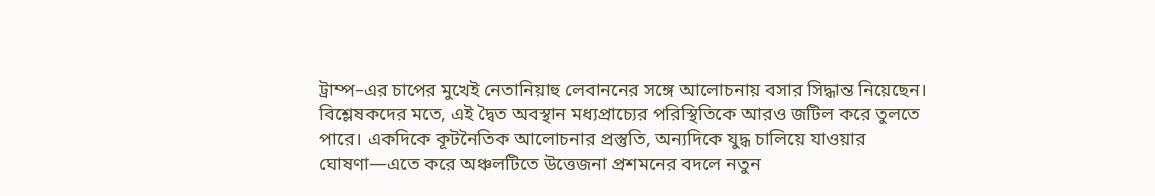ট্রাম্প–এর চাপের মুখেই নেতানিয়াহু লেবাননের সঙ্গে আলোচনায় বসার সিদ্ধান্ত নিয়েছেন।   বিশ্লেষকদের মতে, এই দ্বৈত অবস্থান মধ্যপ্রাচ্যের পরিস্থিতিকে আরও জটিল করে তুলতে পারে। একদিকে কূটনৈতিক আলোচনার প্রস্তুতি, অন্যদিকে যুদ্ধ চালিয়ে যাওয়ার ঘোষণা—এতে করে অঞ্চলটিতে উত্তেজনা প্রশমনের বদলে নতুন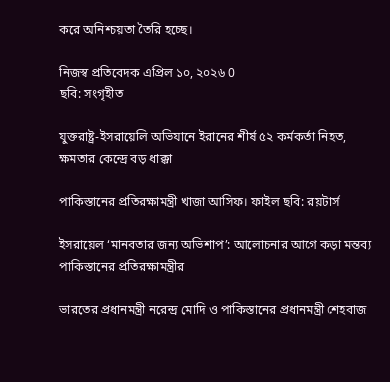করে অনিশ্চয়তা তৈরি হচ্ছে।

নিজস্ব প্রতিবেদক এপ্রিল ১০, ২০২৬ 0
ছবি: সংগৃহীত

যুক্তরাষ্ট্র-ইসরায়েলি অভিযানে ইরানের শীর্ষ ৫২ কর্মকর্তা নিহত, ক্ষমতার কেন্দ্রে বড় ধাক্কা

পাকিস্তানের প্রতিরক্ষামন্ত্রী খাজা আসিফ। ফাইল ছবি: রয়টার্স

ইসরায়েল ‘মানবতার জন্য অভিশাপ’: আলোচনার আগে কড়া মন্তব্য পাকিস্তানের প্রতিরক্ষামন্ত্রীর

ভারতের প্রধানমন্ত্রী নরেন্দ্র মোদি ও পাকিস্তানের প্রধানমন্ত্রী শেহবাজ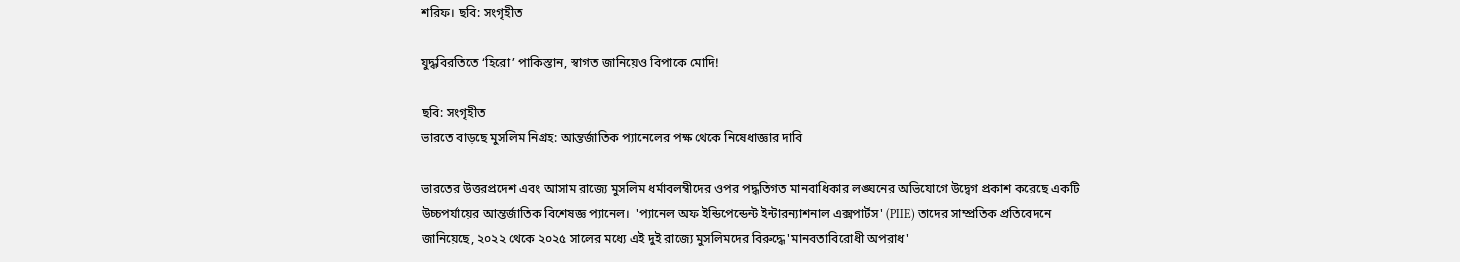শরিফ। ছবি: সংগৃহীত

যুদ্ধবিরতিতে ‘হিরো’ পাকিস্তান, স্বাগত জানিয়েও বিপাকে মোদি!

ছবি: সংগৃহীত
ভারতে বাড়ছে মুসলিম নিগ্রহ: আন্তর্জাতিক প্যানেলের পক্ষ থেকে নিষেধাজ্ঞার দাবি

ভারতের উত্তরপ্রদেশ এবং আসাম রাজ্যে মুসলিম ধর্মাবলম্বীদের ওপর পদ্ধতিগত মানবাধিকার লঙ্ঘনের অভিযোগে উদ্বেগ প্রকাশ করেছে একটি উচ্চপর্যায়ের আন্তর্জাতিক বিশেষজ্ঞ প্যানেল।  'প্যানেল অফ ইন্ডিপেন্ডেন্ট ইন্টারন্যাশনাল এক্সপার্টস' (PIIE) তাদের সাম্প্রতিক প্রতিবেদনে জানিয়েছে, ২০২২ থেকে ২০২৫ সালের মধ্যে এই দুই রাজ্যে মুসলিমদের বিরুদ্ধে 'মানবতাবিরোধী অপরাধ'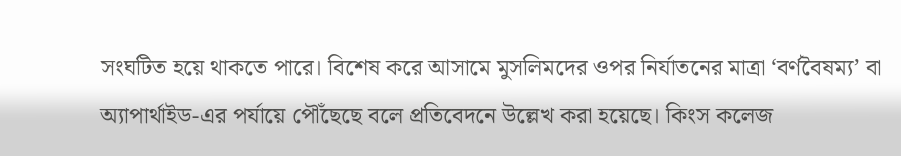সংঘটিত হয়ে থাকতে পারে। বিশেষ করে আসামে মুসলিমদের ওপর নির্যাতনের মাত্রা ‘বর্ণবৈষম্য’ বা অ্যাপার্থাইড-এর পর্যায়ে পৌঁছেছে বলে প্রতিবেদনে উল্লেখ করা হয়েছে। কিংস কলেজ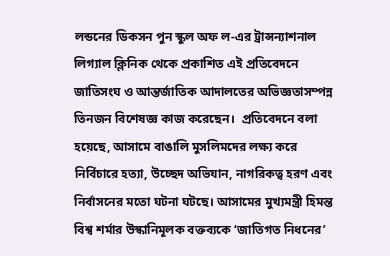লন্ডনের ডিকসন পুন স্কুল অফ ল-এর ট্রান্সন্যাশনাল লিগ্যাল ক্লিনিক থেকে প্রকাশিত এই প্রতিবেদনে জাতিসংঘ ও আন্তর্জাতিক আদালতের অভিজ্ঞতাসম্পন্ন তিনজন বিশেষজ্ঞ কাজ করেছেন।  প্রতিবেদনে বলা হয়েছে, আসামে বাঙালি মুসলিমদের লক্ষ্য করে নির্বিচারে হত্যা, উচ্ছেদ অভিযান, নাগরিকত্ব হরণ এবং নির্বাসনের মতো ঘটনা ঘটছে। আসামের মুখ্যমন্ত্রী হিমন্ত বিশ্ব শর্মার উস্কানিমূলক বক্তব্যকে ‘জাতিগত নিধনের’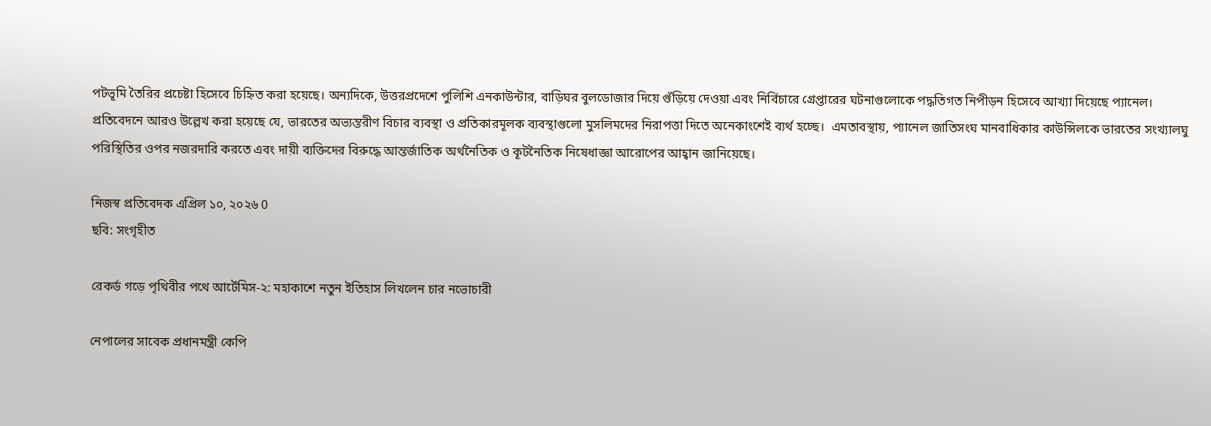পটভূমি তৈরির প্রচেষ্টা হিসেবে চিহ্নিত করা হয়েছে। অন্যদিকে, উত্তরপ্রদেশে পুলিশি এনকাউন্টার, বাড়িঘর বুলডোজার দিয়ে গুঁড়িয়ে দেওয়া এবং নির্বিচারে গ্রেপ্তারের ঘটনাগুলোকে পদ্ধতিগত নিপীড়ন হিসেবে আখ্যা দিয়েছে প্যানেল। প্রতিবেদনে আরও উল্লেখ করা হয়েছে যে, ভারতের অভ্যন্তরীণ বিচার ব্যবস্থা ও প্রতিকারমূলক ব্যবস্থাগুলো মুসলিমদের নিরাপত্তা দিতে অনেকাংশেই ব্যর্থ হচ্ছে।  এমতাবস্থায়, প্যানেল জাতিসংঘ মানবাধিকার কাউন্সিলকে ভারতের সংখ্যালঘু পরিস্থিতির ওপর নজরদারি করতে এবং দায়ী ব্যক্তিদের বিরুদ্ধে আন্তর্জাতিক অর্থনৈতিক ও কূটনৈতিক নিষেধাজ্ঞা আরোপের আহ্বান জানিয়েছে।

নিজস্ব প্রতিবেদক এপ্রিল ১০, ২০২৬ 0
ছবি: সংগৃহীত

রেকর্ড গড়ে পৃথিবীর পথে আর্টেমিস-২: মহাকাশে নতুন ইতিহাস লিখলেন চার নভোচারী

নেপালের সাবেক প্রধানমন্ত্রী কেপি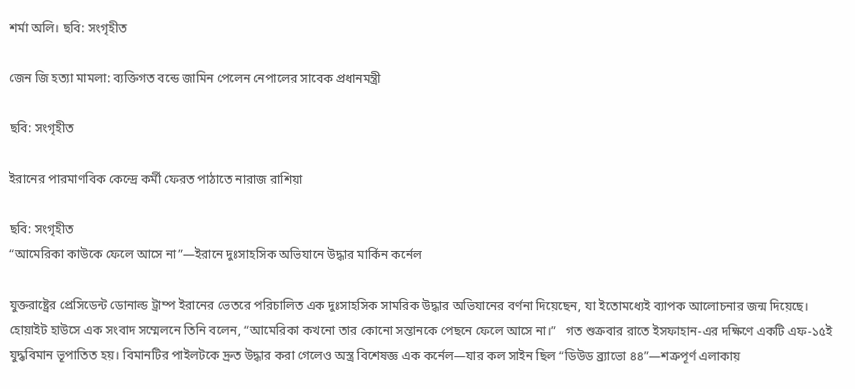শর্মা অলি। ছবি: সংগৃহীত

জেন জি হত্যা মামলা: ব্যক্তিগত বন্ডে জামিন পেলেন নেপালের সাবেক প্রধানমন্ত্রী

ছবি: সংগৃহীত

ইরানের পারমাণবিক কেন্দ্রে কর্মী ফেরত পাঠাতে নারাজ রাশিয়া

ছবি: সংগৃহীত
“আমেরিকা কাউকে ফেলে আসে না”—ইরানে দুঃসাহসিক অভিযানে উদ্ধার মার্কিন কর্নেল

যুক্তরাষ্ট্রের প্রেসিডেন্ট ডোনাল্ড ট্রাম্প ইরানের ভেতরে পরিচালিত এক দুঃসাহসিক সামরিক উদ্ধার অভিযানের বর্ণনা দিয়েছেন, যা ইতোমধ্যেই ব্যাপক আলোচনার জন্ম দিয়েছে। হোয়াইট হাউসে এক সংবাদ সম্মেলনে তিনি বলেন, “আমেরিকা কখনো তার কোনো সন্তানকে পেছনে ফেলে আসে না।”   গত শুক্রবার রাতে ইসফাহান-এর দক্ষিণে একটি এফ-১৫ই যুদ্ধবিমান ভূপাতিত হয়। বিমানটির পাইলটকে দ্রুত উদ্ধার করা গেলেও অস্ত্র বিশেষজ্ঞ এক কর্নেল—যার কল সাইন ছিল “ডিউড ব্র্যাভো ৪৪”—শত্রুপূর্ণ এলাকায়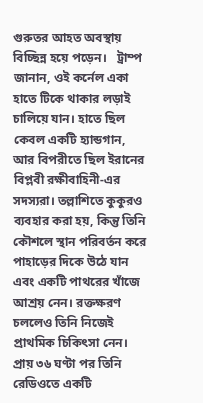গুরুতর আহত অবস্থায় বিচ্ছিন্ন হয়ে পড়েন।   ট্রাম্প জানান, ওই কর্নেল একা হাতে টিকে থাকার লড়াই চালিয়ে যান। হাতে ছিল কেবল একটি হ্যান্ডগান, আর বিপরীতে ছিল ইরানের বিপ্লবী রক্ষীবাহিনী-এর সদস্যরা। তল্লাশিতে কুকুরও ব্যবহার করা হয়, কিন্তু তিনি কৌশলে স্থান পরিবর্তন করে পাহাড়ের দিকে উঠে যান এবং একটি পাথরের খাঁজে আশ্রয় নেন। রক্তক্ষরণ চললেও তিনি নিজেই প্রাথমিক চিকিৎসা নেন।   প্রায় ৩৬ ঘণ্টা পর তিনি রেডিওতে একটি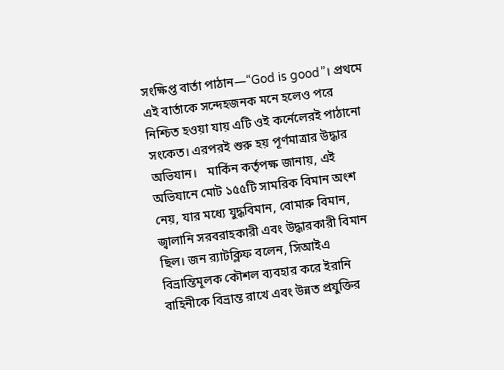সংক্ষিপ্ত বার্তা পাঠান—“God is good”। প্রথমে এই বার্তাকে সন্দেহজনক মনে হলেও পরে নিশ্চিত হওয়া যায় এটি ওই কর্নেলেরই পাঠানো সংকেত। এরপরই শুরু হয় পূর্ণমাত্রার উদ্ধার অভিযান।   মার্কিন কর্তৃপক্ষ জানায়, এই অভিযানে মোট ১৫৫টি সামরিক বিমান অংশ নেয়, যার মধ্যে যুদ্ধবিমান, বোমারু বিমান, জ্বালানি সরবরাহকারী এবং উদ্ধারকারী বিমান ছিল। জন র‍্যাটক্লিফ বলেন, সিআইএ বিভ্রান্তিমূলক কৌশল ব্যবহার করে ইরানি বাহিনীকে বিভ্রান্ত রাখে এবং উন্নত প্রযুক্তির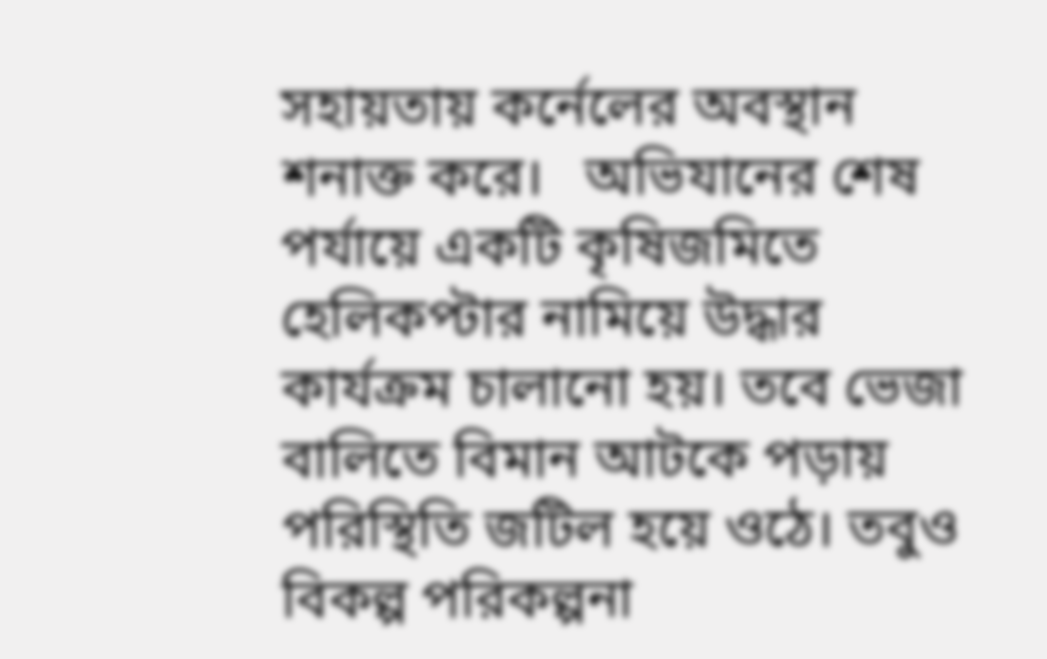সহায়তায় কর্নেলের অবস্থান শনাক্ত করে।   অভিযানের শেষ পর্যায়ে একটি কৃষিজমিতে হেলিকপ্টার নামিয়ে উদ্ধার কার্যক্রম চালানো হয়। তবে ভেজা বালিতে বিমান আটকে পড়ায় পরিস্থিতি জটিল হয়ে ওঠে। তবুও বিকল্প পরিকল্পনা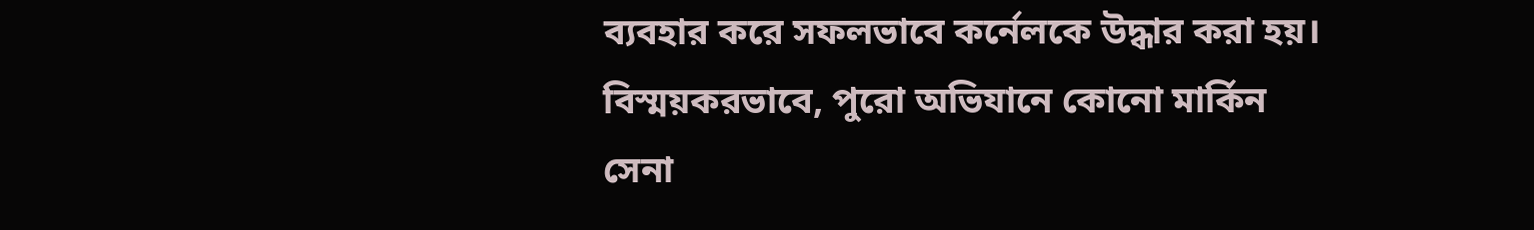ব্যবহার করে সফলভাবে কর্নেলকে উদ্ধার করা হয়। বিস্ময়করভাবে, পুরো অভিযানে কোনো মার্কিন সেনা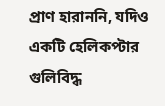প্রাণ হারাননি, যদিও একটি হেলিকপ্টার গুলিবিদ্ধ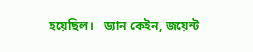হয়েছিল।   ড্যান কেইন, জয়েন্ট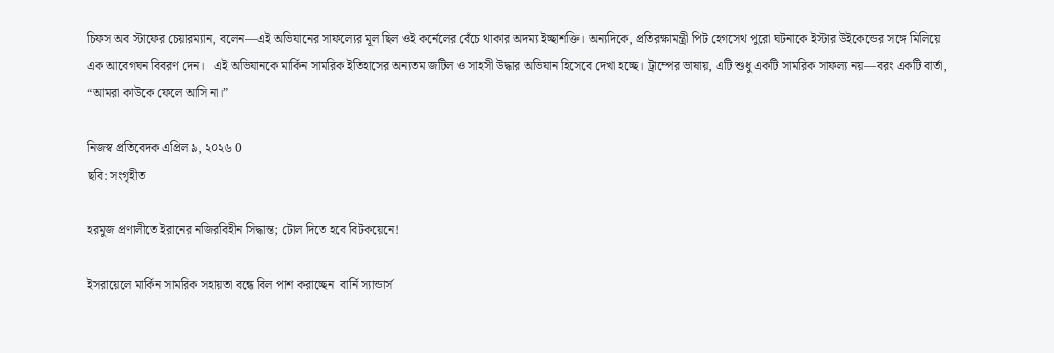চিফস অব স্টাফের চেয়ারম্যান, বলেন—এই অভিযানের সাফল্যের মূল ছিল ওই কর্নেলের বেঁচে থাকার অদম্য ইচ্ছাশক্তি। অন্যদিকে, প্রতিরক্ষামন্ত্রী পিট হেগসেথ পুরো ঘটনাকে ইস্টার উইকেন্ডের সঙ্গে মিলিয়ে এক আবেগঘন বিবরণ দেন।   এই অভিযানকে মার্কিন সামরিক ইতিহাসের অন্যতম জটিল ও সাহসী উদ্ধার অভিযান হিসেবে দেখা হচ্ছে। ট্রাম্পের ভাষায়, এটি শুধু একটি সামরিক সাফল্য নয়—বরং একটি বার্তা, “আমরা কাউকে ফেলে আসি না।”

নিজস্ব প্রতিবেদক এপ্রিল ৯, ২০২৬ 0
ছবি: সংগৃহীত

হরমুজ প্রণালীতে ইরানের নজিরবিহীন সিদ্ধান্ত; টোল দিতে হবে বিটকয়েনে!

ইসরায়েলে মার্কিন সামরিক সহায়তা বন্ধে বিল পাশ করাচ্ছেন  বার্নি স্যান্ডার্স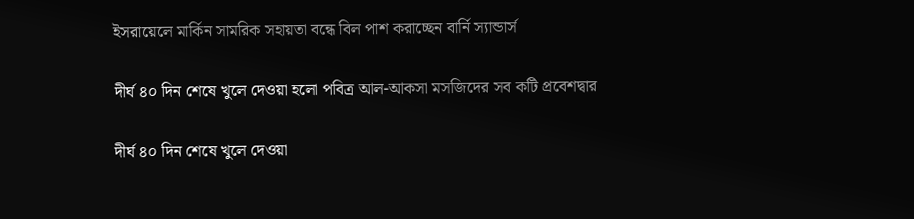ইসরায়েলে মার্কিন সামরিক সহায়তা বন্ধে বিল পাশ করাচ্ছেন বার্নি স্যান্ডার্স

দীর্ঘ ৪০ দিন শেষে খুলে দেওয়া হলো পবিত্র আল-আকসা মসজিদের সব কটি প্রবেশদ্বার

দীর্ঘ ৪০ দিন শেষে খুলে দেওয়া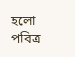হলো পবিত্র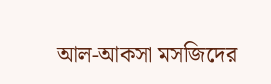আল-আকসা মসজিদের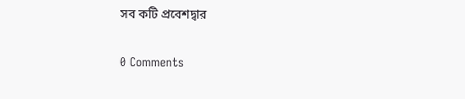সব কটি প্রবেশদ্বার

0 Comments